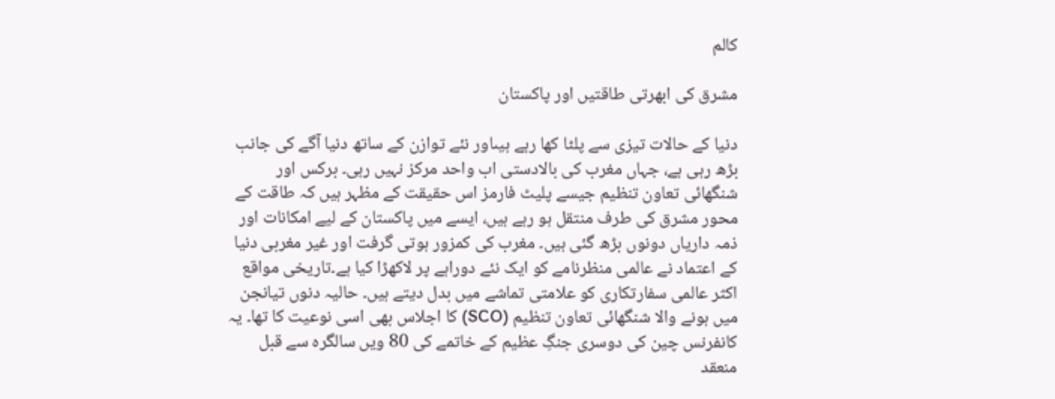کالم

مشرق کی ابھرتی طاقتیں اور پاکستان

دنیا کے حالات تیزی سے پلٹا کھا رہے ہیںاور نئے توازن کے ساتھ دنیا آگے کی جانب بڑھ رہی ہے، جہاں مغرب کی بالادستی اب واحد مرکز نہیں رہی۔ برکس اور شنگھائی تعاون تنظیم جیسے پلیٹ فارمز اس حقیقت کے مظہر ہیں کہ طاقت کے محور مشرق کی طرف منتقل ہو رہے ہیں، ایسے میں پاکستان کے لیے امکانات اور ذمہ داریاں دونوں بڑھ گئی ہیں۔ مغرب کی کمزور ہوتی گرفت اور غیر مغربی دنیا کے اعتماد نے عالمی منظرنامے کو ایک نئے دوراہے پر لاکھڑا کیا ہے۔تاریخی مواقع اکثر عالمی سفارتکاری کو علامتی تماشے میں بدل دیتے ہیں۔ حالیہ دنوں تیانجن میں ہونے والا شنگھائی تعاون تنظیم (SCO) کا اجلاس بھی اسی نوعیت کا تھا۔ یہ کانفرنس چین کی دوسری جنگِ عظیم کے خاتمے کی 80 ویں سالگرہ سے قبل منعقد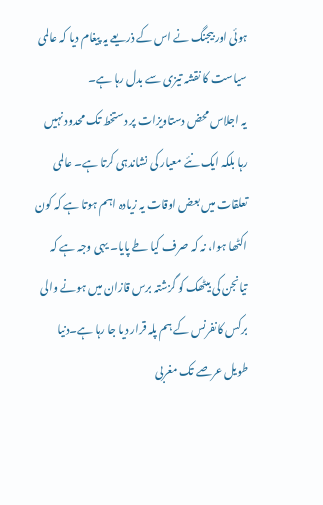ہوئی اور بیجنگ نے اس کے ذریعے یہ پیغام دیا کہ عالمی سیاست کا نقشہ تیزی سے بدل رہا ہے۔
یہ اجلاس محض دستاویزات پر دستخط تک محدود نہیں رہا بلکہ ایک نئے معیار کی نشاندہی کرتا ہے۔ عالمی تعلقات میں بعض اوقات یہ زیادہ اہم ہوتا ہے کہ کون اکٹھا ہوا، نہ کہ صرف کیا طے پایا۔ یہی وجہ ہے کہ تیانجن کی بیٹھک کو گزشتہ برس قازان میں ہونے والی برکس کانفرنس کے ہم پلہ قرار دیا جا رہا ہے۔دنیا طویل عرصے تک مغربی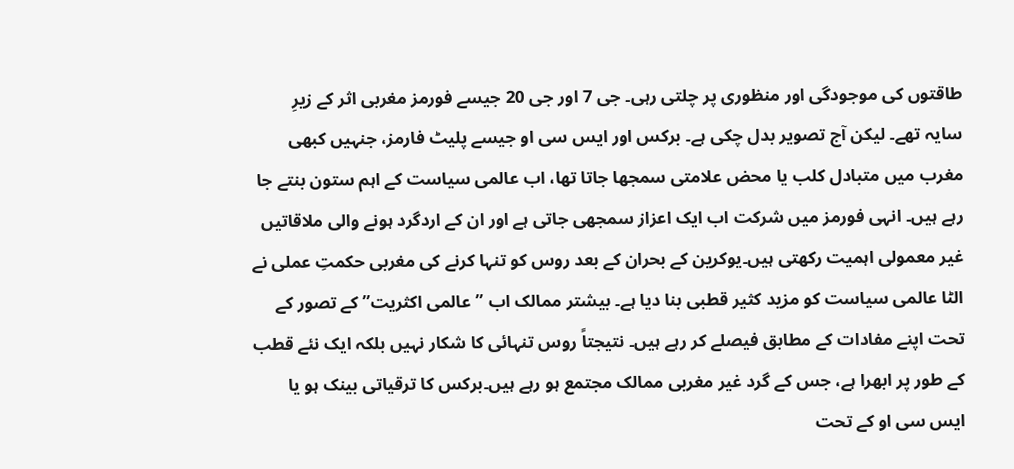طاقتوں کی موجودگی اور منظوری پر چلتی رہی۔ جی 7 اور جی 20 جیسے فورمز مغربی اثر کے زیرِ سایہ تھے۔ لیکن آج تصویر بدل چکی ہے۔ برکس اور ایس سی او جیسے پلیٹ فارمز، جنہیں کبھی مغرب میں متبادل کلب یا محض علامتی سمجھا جاتا تھا، اب عالمی سیاست کے اہم ستون بنتے جا رہے ہیں۔ انہی فورمز میں شرکت اب ایک اعزاز سمجھی جاتی ہے اور ان کے اردگرد ہونے والی ملاقاتیں غیر معمولی اہمیت رکھتی ہیں۔یوکرین کے بحران کے بعد روس کو تنہا کرنے کی مغربی حکمتِ عملی نے الٹا عالمی سیاست کو مزید کثیر قطبی بنا دیا ہے۔ بیشتر ممالک اب ”عالمی اکثریت” کے تصور کے تحت اپنے مفادات کے مطابق فیصلے کر رہے ہیں۔ نتیجتاً روس تنہائی کا شکار نہیں بلکہ ایک نئے قطب کے طور پر ابھرا ہے، جس کے گرد غیر مغربی ممالک مجتمع ہو رہے ہیں۔برکس کا ترقیاتی بینک ہو یا ایس سی او کے تحت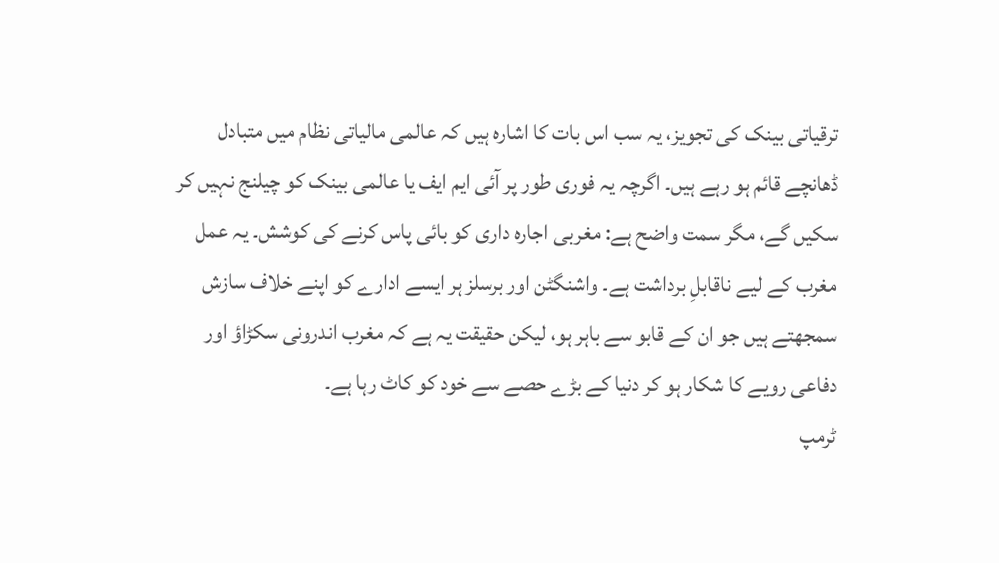ترقیاتی بینک کی تجویز، یہ سب اس بات کا اشارہ ہیں کہ عالمی مالیاتی نظام میں متبادل ڈھانچے قائم ہو رہے ہیں۔ اگرچہ یہ فوری طور پر آئی ایم ایف یا عالمی بینک کو چیلنج نہیں کر سکیں گے، مگر سمت واضح ہے: مغربی اجارہ داری کو بائی پاس کرنے کی کوشش۔ یہ عمل مغرب کے لیے ناقابلِ برداشت ہے۔ واشنگٹن اور برسلز ہر ایسے ادارے کو اپنے خلاف سازش سمجھتے ہیں جو ان کے قابو سے باہر ہو، لیکن حقیقت یہ ہے کہ مغرب اندرونی سکڑاؤ اور دفاعی رویے کا شکار ہو کر دنیا کے بڑے حصے سے خود کو کاٹ رہا ہے۔
ٹرمپ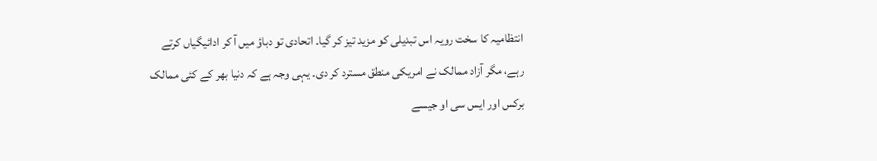انتظامیہ کا سخت رویہ اس تبدیلی کو مزید تیز کر گیا۔ اتحادی تو دباؤ میں آ کر ادائیگیاں کرتے رہے، مگر آزاد ممالک نے امریکی منطق مسترد کر دی۔ یہی وجہ ہے کہ دنیا بھر کے کئی ممالک برکس اور ایس سی او جیسے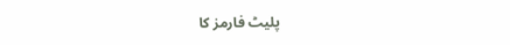پلیٹ فارمز کا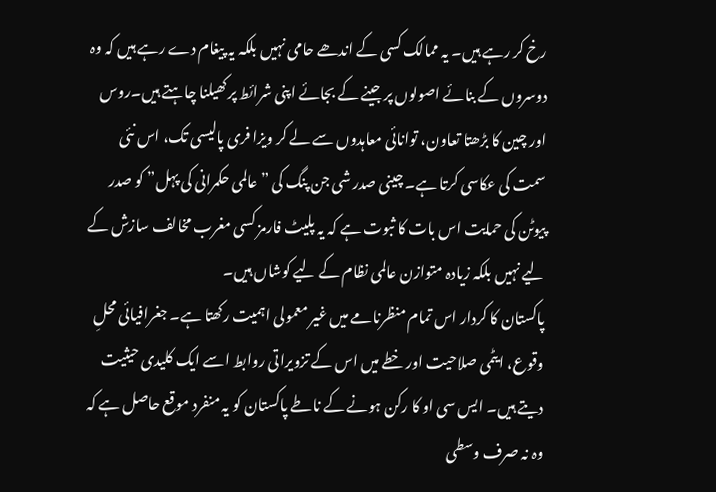رخ کر رہے ہیں۔ یہ ممالک کسی کے اندھے حامی نہیں بلکہ یہ پیغام دے رہے ہیں کہ وہ دوسروں کے بنائے اصولوں پر جینے کے بجائے اپنی شرائط پر کھیلنا چاہتے ہیں۔روس اور چین کا بڑھتا تعاون، توانائی معاہدوں سے لے کر ویزا فری پالیسی تک، اس نئی سمت کی عکاسی کرتا ہے۔ چینی صدر شی جن پنگ کی ”عالمی حکمرانی کی پہل” کو صدر پیوٹن کی حمایت اس بات کا ثبوت ہے کہ یہ پلیٹ فارمز کسی مغرب مخالف سازش کے لیے نہیں بلکہ زیادہ متوازن عالمی نظام کے لیے کوشاں ہیں۔
پاکستان کا کردار اس تمام منظرنامے میں غیر معمولی اہمیت رکھتا ہے۔ جغرافیائی محلِ وقوع، ایٹمی صلاحیت اور خطے میں اس کے تزویراتی روابط اسے ایک کلیدی حیثیت دیتے ہیں۔ ایس سی او کا رکن ہونے کے ناطے پاکستان کو یہ منفرد موقع حاصل ہے کہ وہ نہ صرف وسطی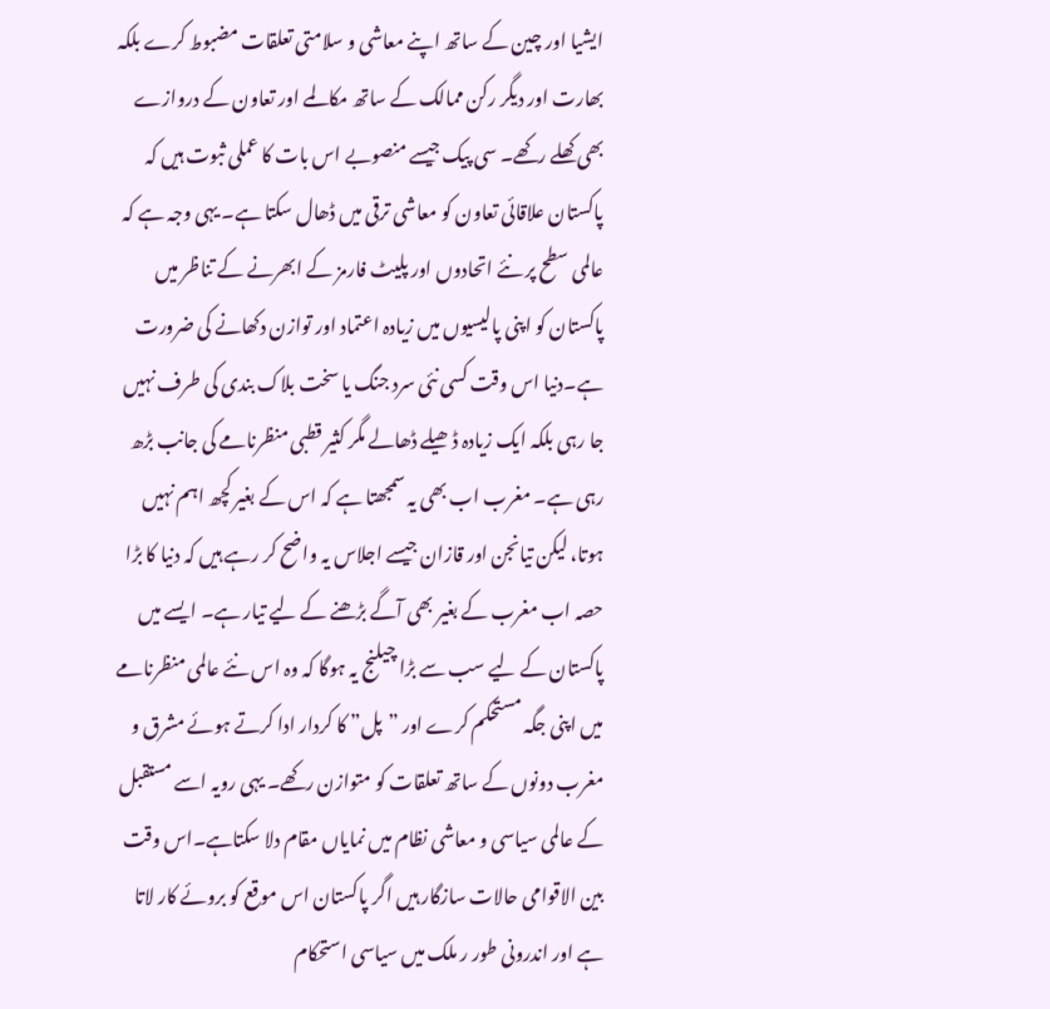ایشیا اور چین کے ساتھ اپنے معاشی و سلامتی تعلقات مضبوط کرے بلکہ بھارت اور دیگر رکن ممالک کے ساتھ مکالمے اور تعاون کے دروازے بھی کھلے رکھے۔ سی پیک جیسے منصوبے اس بات کا عملی ثبوت ہیں کہ پاکستان علاقائی تعاون کو معاشی ترقی میں ڈھال سکتا ہے۔ یہی وجہ ہے کہ عالمی سطح پر نئے اتحادوں اور پلیٹ فارمز کے ابھرنے کے تناظر میں پاکستان کو اپنی پالیسیوں میں زیادہ اعتماد اور توازن دکھانے کی ضرورت ہے۔دنیا اس وقت کسی نئی سرد جنگ یا سخت بلاک بندی کی طرف نہیں جا رہی بلکہ ایک زیادہ ڈھیلے ڈھالے مگر کثیر قطبی منظرنامے کی جانب بڑھ رہی ہے۔ مغرب اب بھی یہ سمجھتا ہے کہ اس کے بغیر کچھ اہم نہیں ہوتا، لیکن تیانجن اور قازان جیسے اجلاس یہ واضح کر رہے ہیں کہ دنیا کا بڑا حصہ اب مغرب کے بغیر بھی آگے بڑھنے کے لیے تیار ہے۔ ایسے میں پاکستان کے لیے سب سے بڑا چیلنج یہ ہوگا کہ وہ اس نئے عالمی منظرنامے میں اپنی جگہ مستحکم کرے اور ”پل” کا کردار ادا کرتے ہوئے مشرق و مغرب دونوں کے ساتھ تعلقات کو متوازن رکھے۔ یہی رویہ اسے مستقبل کے عالمی سیاسی و معاشی نظام میں نمایاں مقام دلا سکتاہے۔اس وقت بین الاقوامی حالات سازگار ہیں اگر پاکستان اس موقع کو بروئے کار لاتا ہے اور اندرونی طور ر ملک میں سیاسی استحکام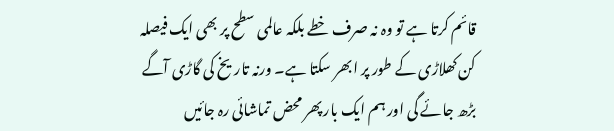قائم کرتا ہے تو وہ نہ صرف خطے بلکہ عالمی سطح پر بھی ایک فیصلہ کن کھلاڑی کے طور پر ابھر سکتا ہے۔ ورنہ تاریخ کی گاڑی آگے بڑھ جائے گی اور ہم ایک بار پھر محض تماشائی رہ جائیں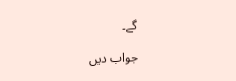گے۔

جواب دیں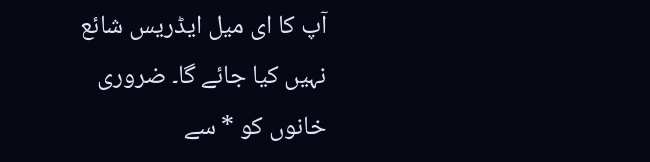آپ کا ای میل ایڈریس شائع نہیں کیا جائے گا۔ ضروری خانوں کو * سے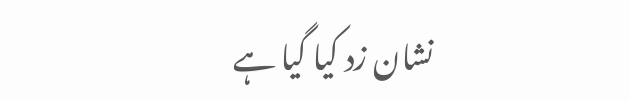نشان زد کیا گیا ہے